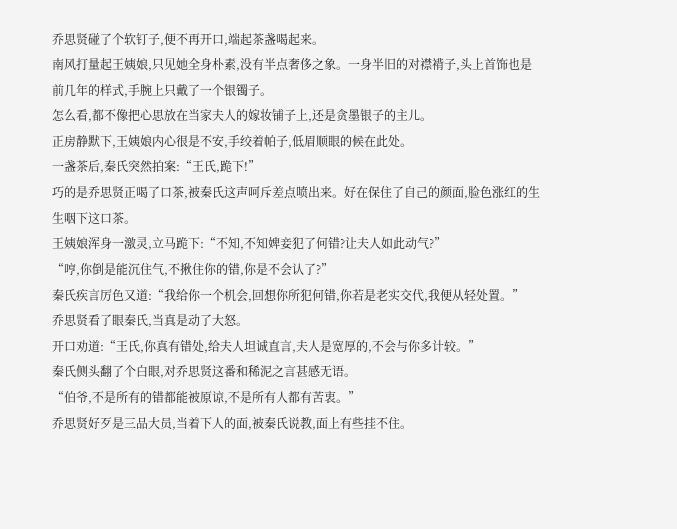乔思贤碰了个软钉子,便不再开口,端起茶盏喝起来。
南风打量起王姨娘,只见她全身朴素,没有半点奢侈之象。一身半旧的对襟褙子,头上首饰也是前几年的样式,手腕上只戴了一个银镯子。
怎么看,都不像把心思放在当家夫人的嫁妆铺子上,还是贪墨银子的主儿。
正房静默下,王姨娘内心很是不安,手绞着帕子,低眉顺眼的候在此处。
一盏茶后,秦氏突然拍案:“王氏,跪下!”
巧的是乔思贤正喝了口茶,被秦氏这声呵斥差点喷出来。好在保住了自己的颜面,脸色涨红的生生咽下这口茶。
王姨娘浑身一激灵,立马跪下:“不知,不知婢妾犯了何错?让夫人如此动气?”
“哼,你倒是能沉住气,不揪住你的错,你是不会认了?”
秦氏疾言厉色又道:“我给你一个机会,回想你所犯何错,你若是老实交代,我便从轻处置。”
乔思贤看了眼秦氏,当真是动了大怒。
开口劝道:“王氏,你真有错处,给夫人坦诚直言,夫人是宽厚的,不会与你多计较。”
秦氏侧头翻了个白眼,对乔思贤这番和稀泥之言甚感无语。
“伯爷,不是所有的错都能被原谅,不是所有人都有苦衷。”
乔思贤好歹是三品大员,当着下人的面,被秦氏说教,面上有些挂不住。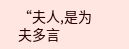“夫人,是为夫多言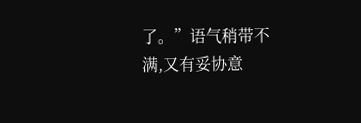了。”语气稍带不满,又有妥协意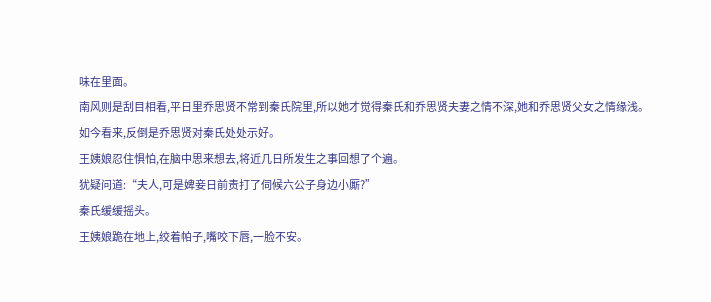味在里面。
南风则是刮目相看,平日里乔思贤不常到秦氏院里,所以她才觉得秦氏和乔思贤夫妻之情不深,她和乔思贤父女之情缘浅。
如今看来,反倒是乔思贤对秦氏处处示好。
王姨娘忍住惧怕,在脑中思来想去,将近几日所发生之事回想了个遍。
犹疑问道:“夫人,可是婢妾日前责打了伺候六公子身边小厮?”
秦氏缓缓摇头。
王姨娘跪在地上,绞着帕子,嘴咬下唇,一脸不安。